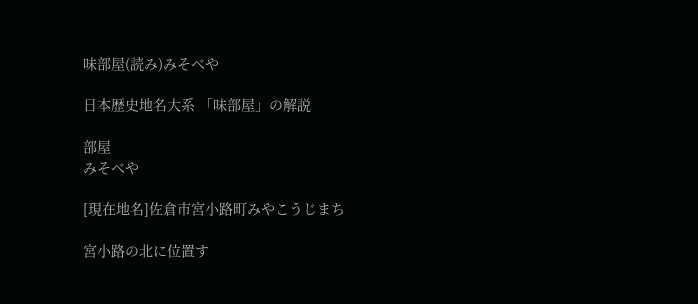味部屋(読み)みそべや

日本歴史地名大系 「味部屋」の解説

部屋
みそべや

[現在地名]佐倉市宮小路町みやこうじまち

宮小路の北に位置す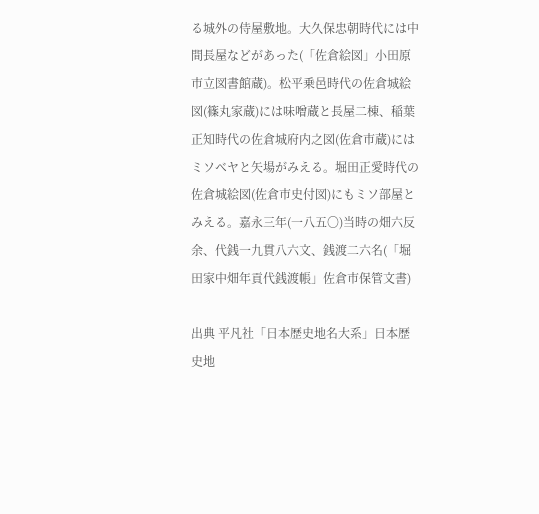る城外の侍屋敷地。大久保忠朝時代には中間長屋などがあった(「佐倉絵図」小田原市立図書館蔵)。松平乗邑時代の佐倉城絵図(篠丸家蔵)には味噌蔵と長屋二棟、稲葉正知時代の佐倉城府内之図(佐倉市蔵)にはミソベヤと矢場がみえる。堀田正愛時代の佐倉城絵図(佐倉市史付図)にもミソ部屋とみえる。嘉永三年(一八五〇)当時の畑六反余、代銭一九貫八六文、銭渡二六名(「堀田家中畑年貢代銭渡帳」佐倉市保管文書)

出典 平凡社「日本歴史地名大系」日本歴史地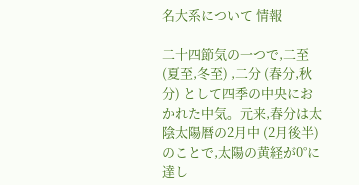名大系について 情報

二十四節気の一つで,二至 (夏至,冬至) ,二分 (春分,秋分) として四季の中央におかれた中気。元来,春分は太陰太陽暦の2月中 (2月後半) のことで,太陽の黄経が0°に達し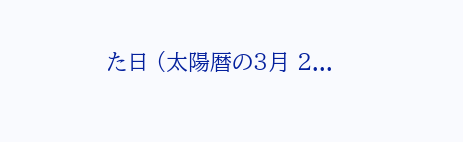た日 (太陽暦の3月 2...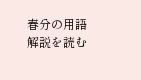春分の用語解説を読む